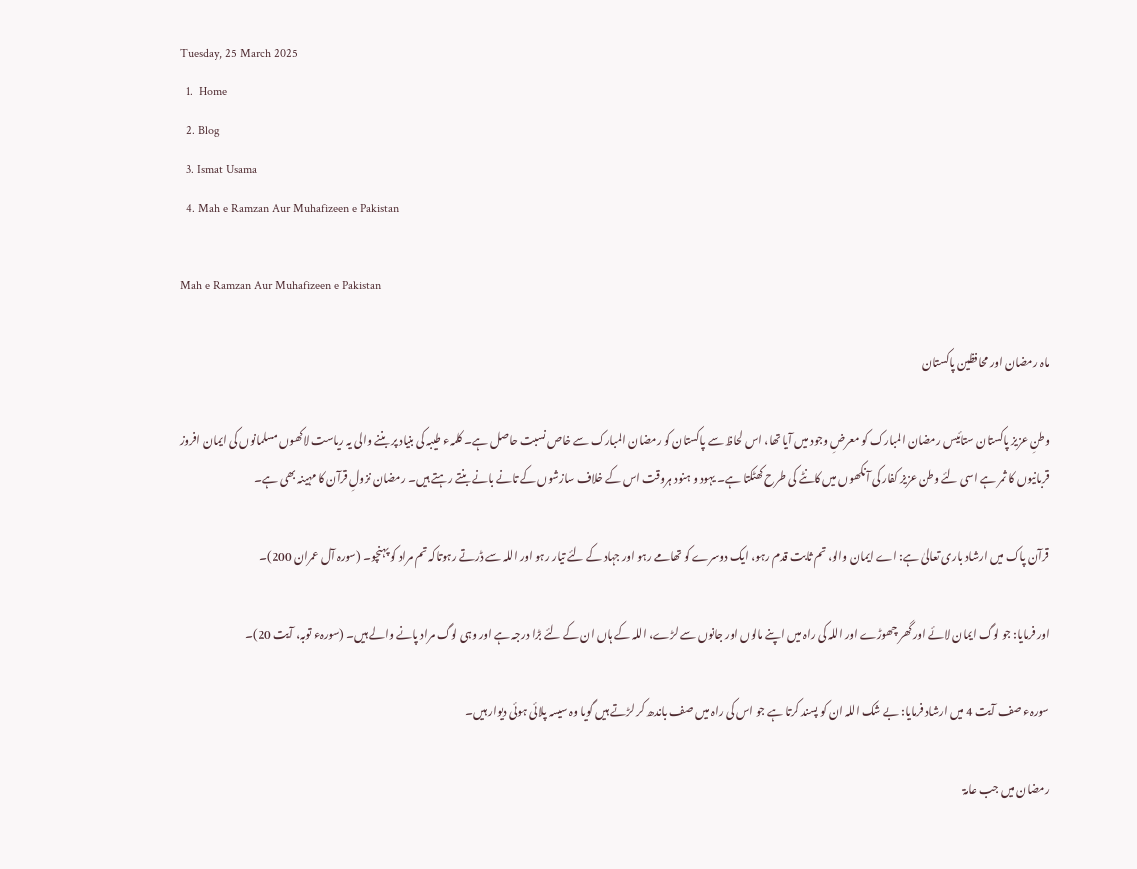Tuesday, 25 March 2025
  1.  Home
  2. Blog
  3. Ismat Usama
  4. Mah e Ramzan Aur Muhafizeen e Pakistan

Mah e Ramzan Aur Muhafizeen e Pakistan

ماہ رمضان اور محافظین پاکستان

وطنِ عزیز پاکستان ستائیس رمضان المبارک کو معرضِ وجود میں آیا تھا، اس لحاظ سے پاکستان کو رمضان المبارک سے خاص نسبت حاصل ہے۔ کلمہء طیبہ کی بنیاد پر بننے والی یہ ریاست لاکھوں مسلمانوں کی ایمان افروز قربانیوں کا ثمر ہے اسی لئے وطن عزیز کفار کی آنکھوں میں کانٹے کی طرح کھٹکتا ہے۔ یہود و ہنود ہروقت اس کے خلاف سازشوں کے تانے بانے بنتے رہتے ہیں۔ رمضان نزولِ قرآن کا مہینہ بھی ہے۔

قرآن پاک میں ارشاد باری تعالیٰ ہے: اے ایمان والو، تم ثابت قدم رہو، ایک دوسرے کو تھامے رہو اور جہاد کے لئے تیار رہو اور اللہ سے ڈرتے رہوتاکہ تم مراد کو پہنچو۔ (سورہ آل عمران 200)۔

اور فرمایا: جو لوگ ایمان لائے اور گھر چھوڑے اور اللہ کی راہ میں اپنے مالوں اور جانوں سے لڑے، اللہ کے ہاں ان کے لئے بڑا درجہ ہے اور وہی لوگ مراد پانے والے ہیں۔ (سورہء توبہ، آیت 20)۔

سورہء صف آیت 4 میں ارشاد فرمایا: بے شک اللہ ان کو پسند کرتا ہے جو اس کی راہ میں صف باندھ کر لڑتے ہیں گویا وہ سیسہ پلائی ہوئی دیوار ہیں۔

رمضان میں جب عامۃ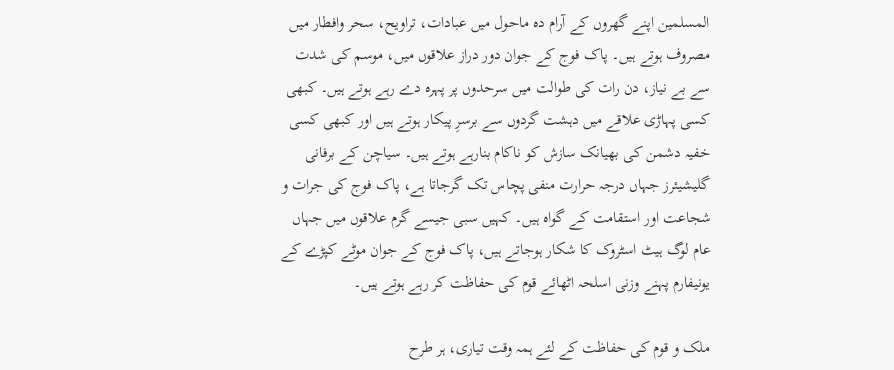المسلمین اپنے گھروں کے آرام دہ ماحول میں عبادات، تراویح، سحر وافطار میں مصروف ہوتے ہیں۔ پاک فوج کے جوان دور دراز علاقوں میں، موسم کی شدت سے بے نیاز، دن رات کی طوالت میں سرحدوں پر پہرہ دے رہے ہوتے ہیں۔ کبھی کسی پہاڑی علاقے میں دہشت گردوں سے برسرِ پیکار ہوتے ہیں اور کبھی کسی خفیہ دشمن کی بھیانک سازش کو ناکام بنارہے ہوتے ہیں۔ سیاچن کے برفانی گلیشیئرز جہاں درجہ حرارت منفی پچاس تک گرجاتا ہے، پاک فوج کی جرات و شجاعت اور استقامت کے گواہ ہیں۔ کہیں سبی جیسے گرم علاقوں میں جہاں عام لوگ ہیٹ اسٹروک کا شکار ہوجاتے ہیں، پاک فوج کے جوان موٹے کپڑے کے یونیفارم پہنے وزنی اسلحہ اٹھائے قوم کی حفاظت کر رہے ہوتے ہیں۔

ملک و قوم کی حفاظت کے لئے ہمہ وقت تیاری، ہر طرح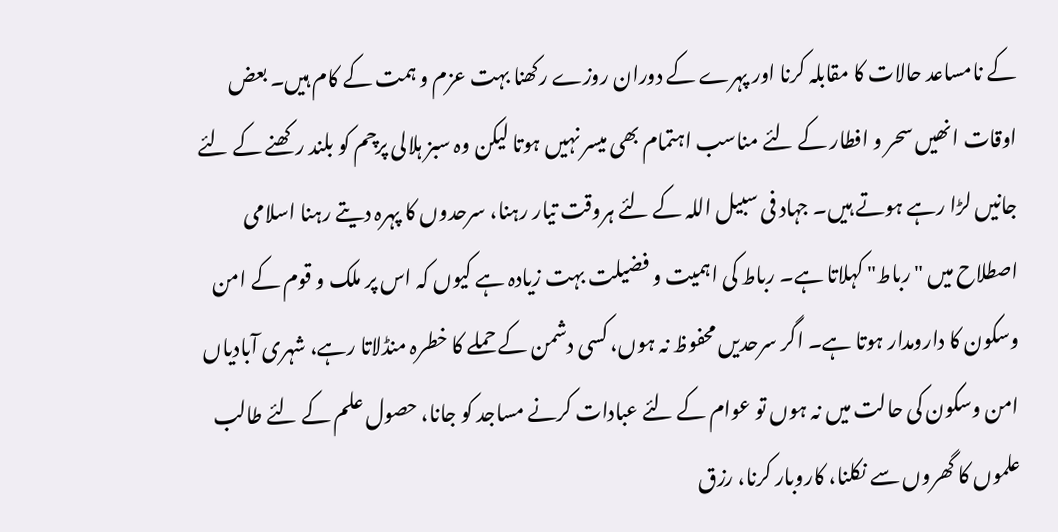کے نامساعد حالات کا مقابلہ کرنا اور پہرے کے دوران روزے رکھنا بہت عزم و ہمت کے کام ہیں۔ بعض اوقات انھیں سحر و افطار کے لئے مناسب اہتمام بھی میسر نہیں ہوتا لیکن وہ سبز ہلالی پرچم کو بلند رکھنے کے لئے جانیں لڑا رہے ہوتے ہیں۔ جہاد فی سبیل اللہ کے لئے ہروقت تیار رہنا، سرحدوں کا پہرہ دیتے رہنا اسلامی اصطلاح میں "رباط" کہلاتا ہے۔ رباط کی اہمیت و فضیلت بہت زیادہ ہے کیوں کہ اس پر ملک و قوم کے امن وسکون کا دارومدار ہوتا ہے۔ اگر سرحدیں محفوظ نہ ہوں، کسی دشمن کے حملے کا خطرہ منڈلاتا رہے، شہری آبادیاں امن وسکون کی حالت میں نہ ہوں تو عوام کے لئے عبادات کرنے مساجد کو جانا، حصول علم کے لئے طالب علموں کا گھروں سے نکلنا، کاروبار کرنا، رزق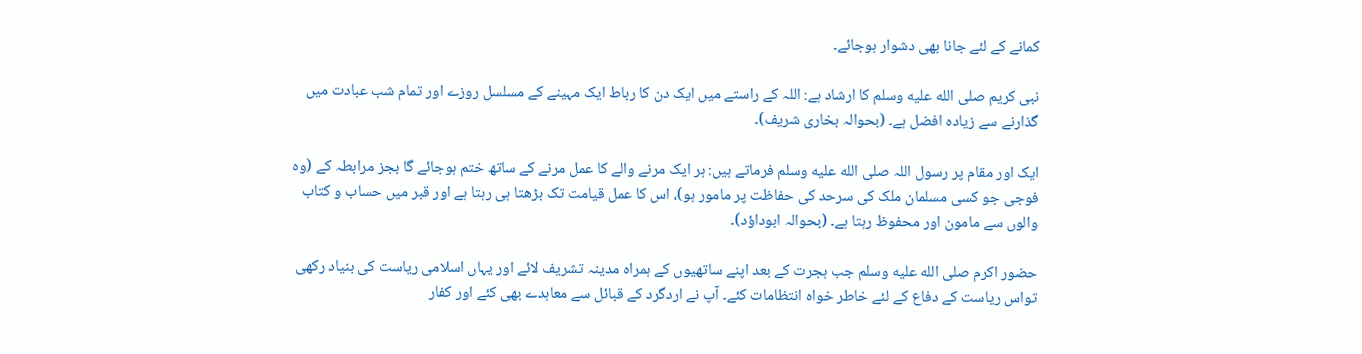کمانے کے لئے جانا بھی دشوار ہوجائے۔

نبی کریم صلى الله عليه وسلم کا ارشاد ہے: اللہ کے راستے میں ایک دن کا رباط ایک مہینے کے مسلسل روزے اور تمام شب عبادت میں گذارنے سے زیادہ افضل ہے۔ (بحوالہ بخاری شریف)۔

ایک اور مقام پر رسول اللہ صلى الله عليه وسلم فرماتے ہیں: ہر ایک مرنے والے کا عمل مرنے کے ساتھ ختم ہوجائے گا بجز مرابطہ کے (وہ فوجی جو کسی مسلمان ملک کی سرحد کی حفاظت پر مامور ہو)، اس کا عمل قیامت تک بڑھتا ہی رہتا ہے اور قبر میں حساب و کتاب والوں سے مامون اور محفوظ رہتا ہے۔ (بحوالہ ابوداؤد)۔

حضور اکرم صلى الله عليه وسلم جب ہجرت کے بعد اپنے ساتھیوں کے ہمراہ مدینہ تشریف لائے اور یہاں اسلامی ریاست کی بنیاد رکھی تواس ریاست کے دفاع کے لئے خاطر خواہ انتظامات کئے۔ آپ نے اردگرد کے قبائل سے معاہدے بھی کئے اور کفار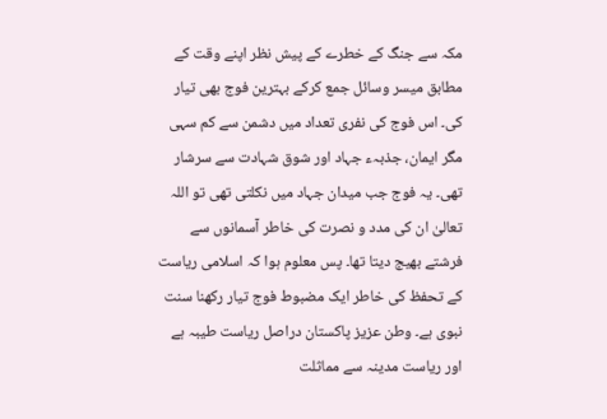مکہ سے جنگ کے خطرے کے پیش نظر اپنے وقت کے مطابق میسر وسائل جمع کرکے بہترین فوج بھی تیار کی۔ اس فوج کی نفری تعداد میں دشمن سے کم سہی مگر ایمان، جذبہء جہاد اور شوق شہادت سے سرشار تھی۔ یہ فوج جب میدان جہاد میں نکلتی تھی تو اللہ تعالیٰ ان کی مدد و نصرت کی خاطر آسمانوں سے فرشتے بھیج دیتا تھا۔ پس معلوم ہوا کہ اسلامی ریاست کے تحفظ کی خاطر ایک مضبوط فوج تیار رکھنا سنت نبوی ہے۔ وطن عزیز پاکستان دراصل ریاست طیبہ ہے اور ریاست مدینہ سے مماثلت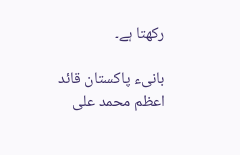رکھتا ہے۔

بانیء پاکستان قائد اعظم محمد علی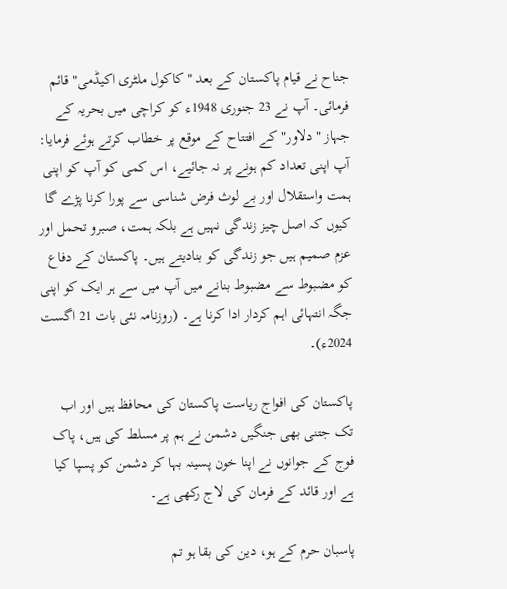جناح نے قیام پاکستان کے بعد "کاکول ملٹری اکیڈمی" قائم فرمائی۔ آپ نے 23 جنوری 1948ء کو کراچی میں بحریہ کے جہاز "دلاور" کے افتتاح کے موقع پر خطاب کرتے ہوئے فرمایا: آپ اپنی تعداد کم ہونے پر نہ جائیے، اس کمی کو آپ کو اپنی ہمت واستقلال اور بے لوث فرض شناسی سے پورا کرنا پڑے گا کیوں کہ اصل چیز زندگی نہیں ہے بلکہ ہمت، صبرو تحمل اور عزم صمیم ہیں جو زندگی کو بنادیتے ہیں۔ پاکستان کے دفاع کو مضبوط سے مضبوط بنانے میں آپ میں سے ہر ایک کو اپنی جگہ انتہائی اہم کردار ادا کرنا ہے۔ (روزنامہ نئی بات 21 اگست 2024ء)۔

پاکستان کی افواج ریاست پاکستان کی محافظ ہیں اور اب تک جتنی بھی جنگیں دشمن نے ہم پر مسلط کی ہیں، پاک فوج کے جوانوں نے اپنا خون پسینہ بہا کر دشمن کو پسپا کیا ہے اور قائد کے فرمان کی لاج رکھی ہے۔

پاسبان حرم کے ہو، دین کی بقا ہو تم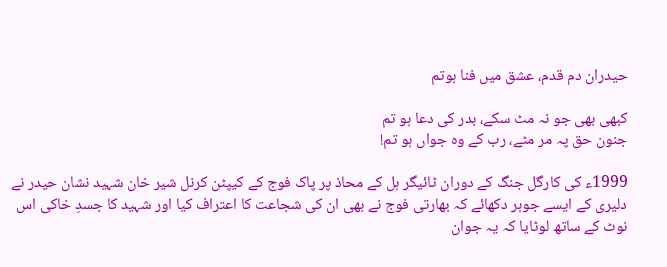حیدران دم قدم، عشق میں فنا ہوتم

کبھی بھی جو نہ مٹ سکے، بدر کی دعا ہو تم
جنون حق پہ مر مٹے، رب کے وہ جواں ہو تم!

1999ء کی کارگل جنگ کے دوران ٹائیگر ہل کے محاذ پر پاک فوج کے کیپٹن کرنل شیر خان شہید نشان حیدر نے دلیری کے ایسے جوہر دکھائے کہ بھارتی فوج نے بھی ان کی شجاعت کا اعتراف کیا اور شہید کا جسدِ خاکی اس نوٹ کے ساتھ لوٹایا کہ یہ جوان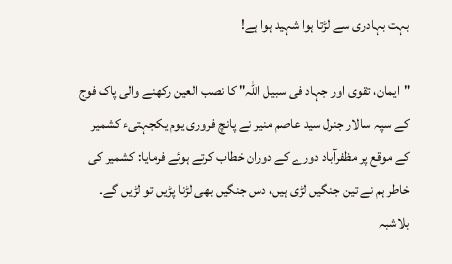بہت بہادری سے لڑتا ہوا شہید ہوا ہے!

"ایمان، تقوی اور جہاد فی سبیل اللہ" کا نصب العین رکھنے والی پاک فوج کے سپہ سالار جنرل سید عاصم منیر نے پانچ فروری یوم یکجہتیء کشمیر کے موقع پر مظفرآباد دورے کے دوران خطاب کرتے ہوئے فرمایا: کشمیر کی خاطر ہم نے تین جنگیں لڑی ہیں، دس جنگیں بھی لڑنا پڑیں تو لڑیں گے۔ بلاشبہ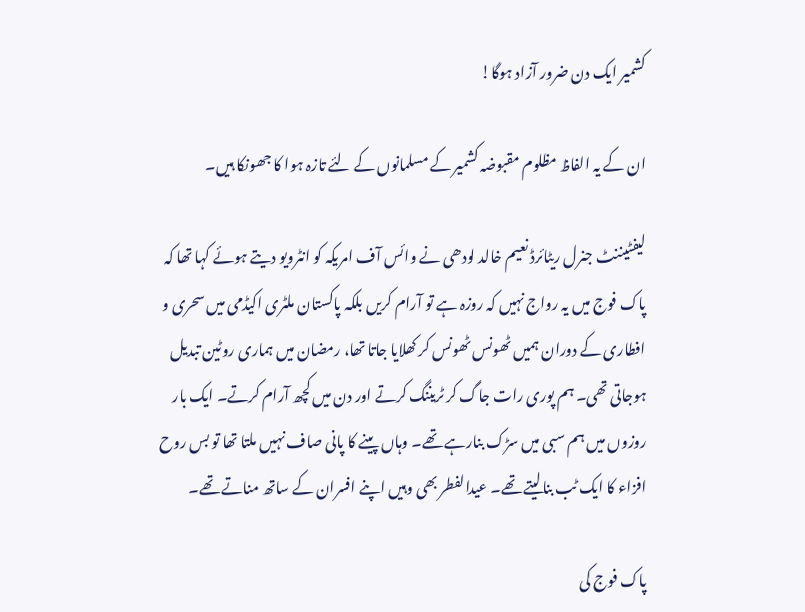کشمیر ایک دن ضرور آزاد ہوگا!

ان کے یہ الفاظ مظلوم مقبوضہ کشمیر کے مسلمانوں کے لئے تازہ ہوا کا جھونکا ہیں۔

لیفٹیننٹ جنرل ریٹائرڈ نعیم خالد لودھی نے وائس آف امریکہ کو انٹرویو دیتے ہوئے کہا تھا کہ پاک فوج میں یہ رواج نہیں کہ روزہ ہے تو آرام کریں بلکہ پاکستان ملٹری اکیڈمی میں سحری و افطاری کے دوران ہمیں ٹھونس ٹھونس کر کھلایا جاتا تھا، رمضان میں ہماری روٹین تبدیل ہوجاتی تھی۔ ہم پوری رات جاگ کر ٹریننگ کرتے اور دن میں کچھ آرام کرتے۔ ایک بار روزوں میں ہم سبی میں سڑک بنارہے تھے۔ وہاں پینے کا پانی صاف نہیں ملتا تھا تو بس روح افزاء کا ایک ٹب بنالیتے تھے۔ عیدالفطر بھی وہیں اپنے افسران کے ساتھ مناتے تھے۔

پاک فوج کی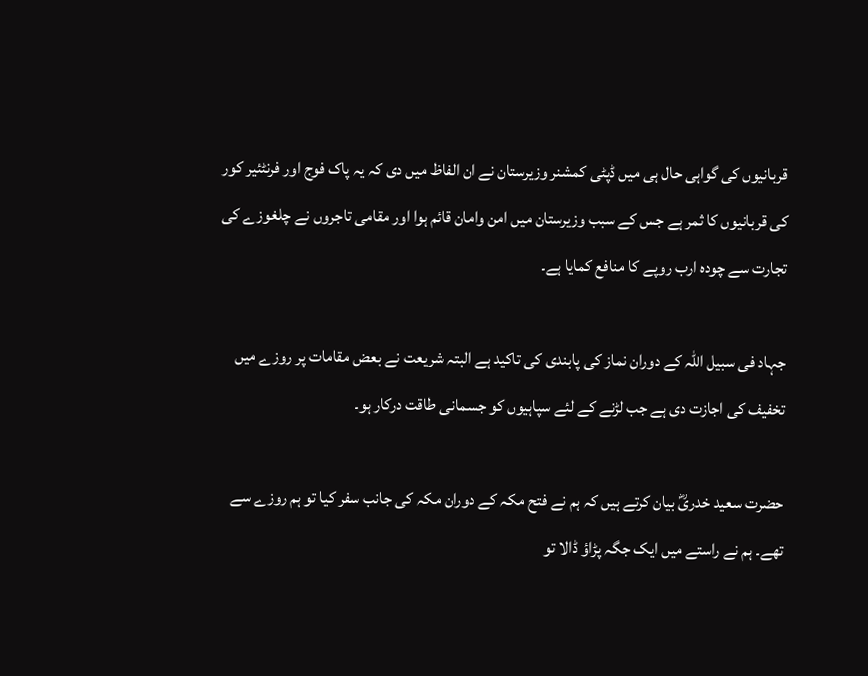قربانیوں کی گواہی حال ہی میں ڈپٹی کمشنر وزیرستان نے ان الفاظ میں دی کہ یہ پاک فوج اور فرنٹئیر کور کی قربانیوں کا ثمر ہے جس کے سبب وزیرستان میں امن وامان قائم ہوا اور مقامی تاجروں نے چلغوزے کی تجارت سے چودہ ارب روپے کا منافع کمایا ہے۔

جہاد فی سبیل اللہ کے دوران نماز کی پابندی کی تاکید ہے البتہ شریعت نے بعض مقامات پر روزے میں تخفیف کی اجازت دی ہے جب لڑنے کے لئے سپاہیوں کو جسمانی طاقت درکار ہو۔

حضرت سعید خدریؓ بیان کرتے ہیں کہ ہم نے فتح مکہ کے دوران مکہ کی جانب سفر کیا تو ہم روزے سے تھے۔ ہم نے راستے میں ایک جگہ پڑاؤ ڈالا تو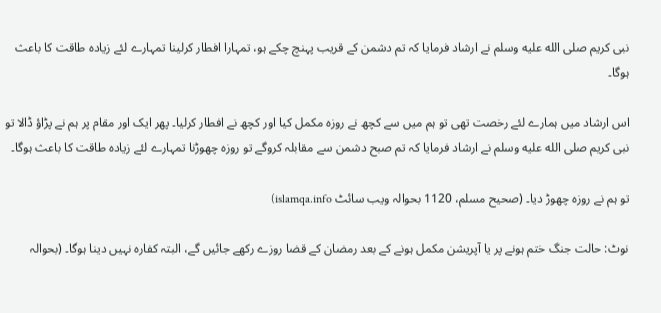نبی کریم صلى الله عليه وسلم نے ارشاد فرمایا کہ تم دشمن کے قریب پہنچ چکے ہو، تمہارا افطار کرلینا تمہارے لئے زیادہ طاقت کا باعث ہوگا۔

اس ارشاد میں ہمارے لئے رخصت تھی تو ہم میں سے کچھ نے روزہ مکمل کیا اور کچھ نے افطار کرلیا۔ پھر ایک اور مقام پر ہم نے پڑاؤ ڈالا تو نبی کریم صلى الله عليه وسلم نے ارشاد فرمایا کہ تم صبح دشمن سے مقابلہ کروگے تو روزہ چھوڑنا تمہارے لئے زیادہ طاقت کا باعث ہوگا۔

تو ہم نے روزہ چھوڑ دیا۔ (صحیح مسلم، 1120 بحوالہ ویب سائٹ islamqa.info)

نوٹ: حالت جنگ ختم ہونے پر یا آپریشن مکمل ہونے کے بعد رمضان کے قضا روزے رکھے جائیں گے، البتہ کفارہ نہیں دینا ہوگا۔ (بحوالہ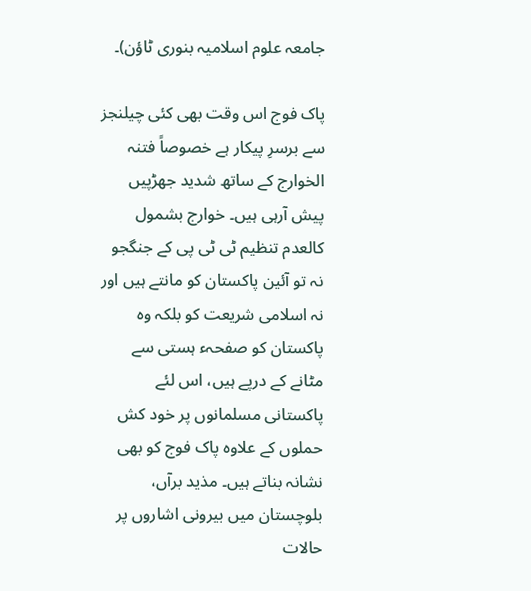جامعہ علوم اسلامیہ بنوری ٹاؤن)۔

پاک فوج اس وقت بھی کئی چیلنجز سے برسرِ پیکار ہے خصوصاً فتنہ الخوارج کے ساتھ شدید جھڑپیں پیش آرہی ہیں۔ خوارج بشمول کالعدم تنظیم ٹی ٹی پی کے جنگجو نہ تو آئین پاکستان کو مانتے ہیں اور نہ اسلامی شریعت کو بلکہ وہ پاکستان کو صفحہء ہستی سے مٹانے کے درپے ہیں، اس لئے پاکستانی مسلمانوں پر خود کش حملوں کے علاوہ پاک فوج کو بھی نشانہ بناتے ہیں۔ مذید برآں، بلوچستان میں بیرونی اشاروں پر حالات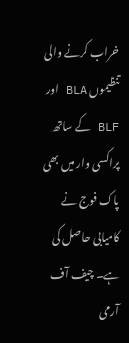خراب کرنے والی تنظیموں BLA اور BLF کے ساتھ پراکسی وار میں بھی پاک فوج نے کامیابی حاصل کی ہے۔ چیف آف آرمی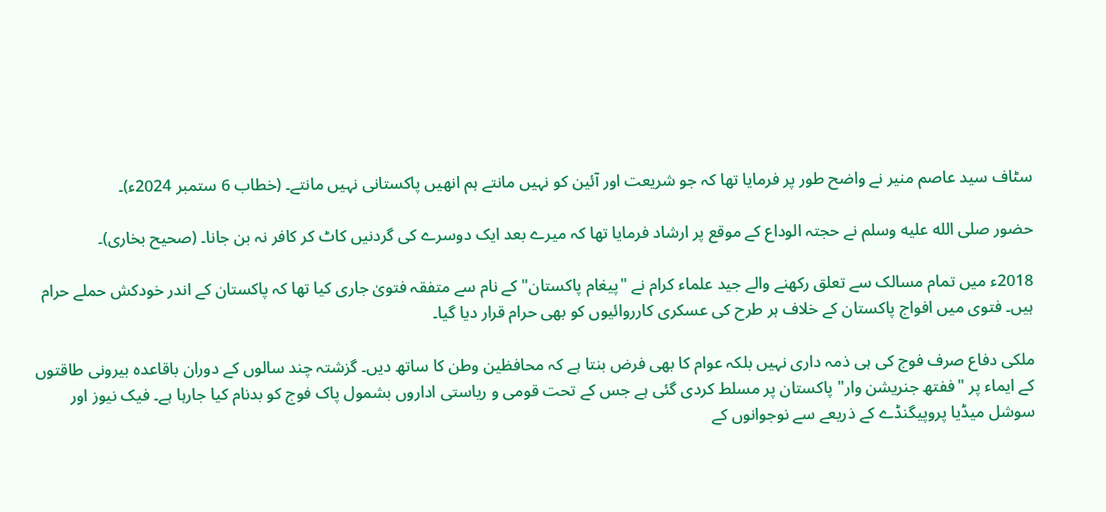سٹاف سید عاصم منیر نے واضح طور پر فرمایا تھا کہ جو شریعت اور آئین کو نہیں مانتے ہم انھیں پاکستانی نہیں مانتے۔ (خطاب 6 ستمبر 2024ء)۔

حضور صلى الله عليه وسلم نے حجتہ الوداع کے موقع پر ارشاد فرمایا تھا کہ میرے بعد ایک دوسرے کی گردنیں کاٹ کر کافر نہ بن جانا۔ (صحیح بخاری)۔

2018ء میں تمام مسالک سے تعلق رکھنے والے جید علماء کرام نے "پیغام پاکستان" کے نام سے متفقہ فتویٰ جاری کیا تھا کہ پاکستان کے اندر خودکش حملے حرام ہیں۔ فتوی میں افواج پاکستان کے خلاف ہر طرح کی عسکری کارروائیوں کو بھی حرام قرار دیا گیا۔

ملکی دفاع صرف فوج کی ہی ذمہ داری نہیں بلکہ عوام کا بھی فرض بنتا ہے کہ محافظین وطن کا ساتھ دیں۔ گزشتہ چند سالوں کے دوران باقاعدہ بیرونی طاقتوں کے ایماء پر "ففتھ جنریشن وار" پاکستان پر مسلط کردی گئی ہے جس کے تحت قومی و ریاستی اداروں بشمول پاک فوج کو بدنام کیا جارہا ہے۔ فیک نیوز اور سوشل میڈیا پروپیگنڈے کے ذریعے سے نوجوانوں کے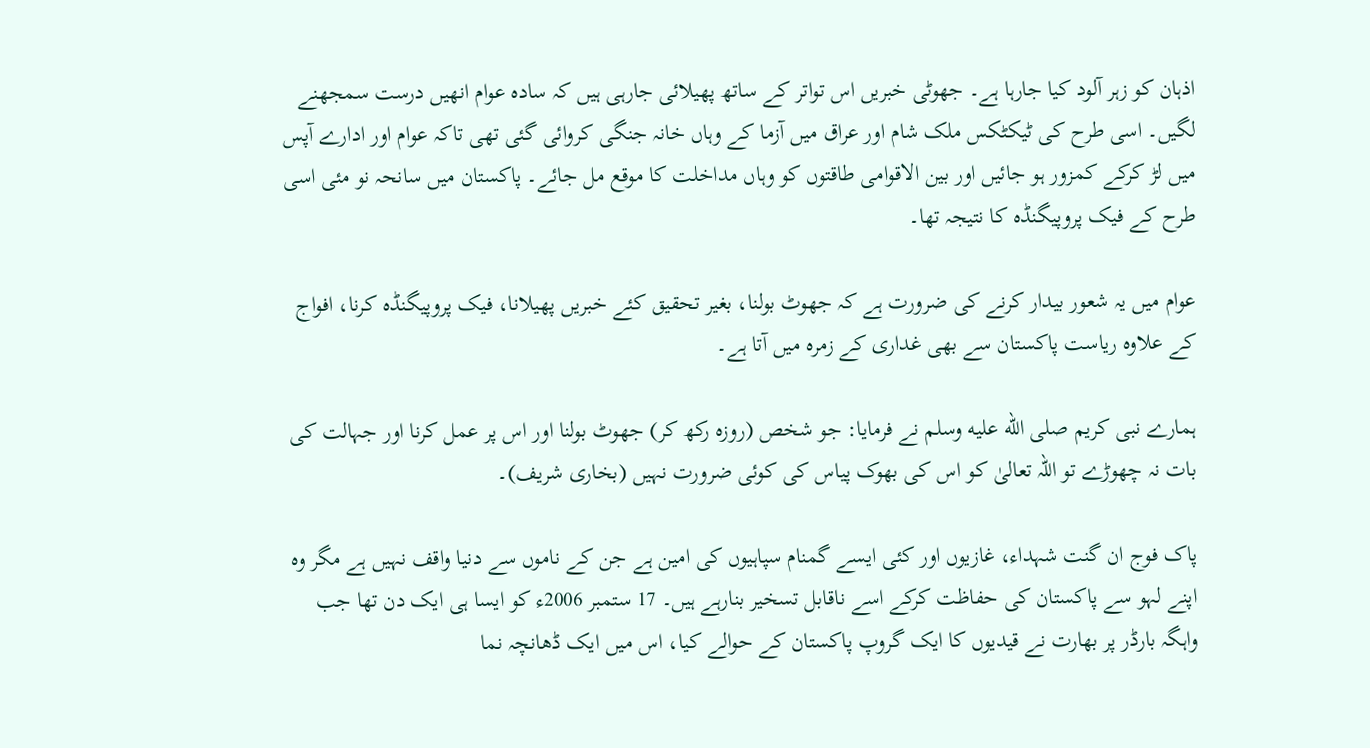اذہان کو زہر آلود کیا جارہا ہے۔ جھوٹی خبریں اس تواتر کے ساتھ پھیلائی جارہی ہیں کہ سادہ عوام انھیں درست سمجھنے لگیں۔ اسی طرح کی ٹیکٹکس ملک شام اور عراق میں آزما کے وہاں خانہ جنگی کروائی گئی تھی تاکہ عوام اور ادارے آپس میں لڑ کرکے کمزور ہو جائیں اور بین الاقوامی طاقتوں کو وہاں مداخلت کا موقع مل جائے۔ پاکستان میں سانحہ نو مئی اسی طرح کے فیک پروپیگنڈہ کا نتیجہ تھا۔

عوام میں یہ شعور بیدار کرنے کی ضرورت ہے کہ جھوٹ بولنا، بغیر تحقیق کئے خبریں پھیلانا، فیک پروپیگنڈہ کرنا، افواج کے علاوہ ریاست پاکستان سے بھی غداری کے زمرہ میں آتا ہے۔

ہمارے نبی کریم صلى الله عليه وسلم نے فرمایا: جو شخص (روزہ رکھ کر) جھوٹ بولنا اور اس پر عمل کرنا اور جہالت کی بات نہ چھوڑے تو اللہ تعالیٰ کو اس کی بھوک پیاس کی کوئی ضرورت نہیں (بخاری شریف)۔

پاک فوج ان گنت شہداء، غازیوں اور کئی ایسے گمنام سپاہیوں کی امین ہے جن کے ناموں سے دنیا واقف نہیں ہے مگر وہ اپنے لہو سے پاکستان کی حفاظت کرکے اسے ناقابل تسخیر بنارہے ہیں۔ 17 ستمبر 2006ء کو ایسا ہی ایک دن تھا جب واہگہ بارڈر پر بھارت نے قیدیوں کا ایک گروپ پاکستان کے حوالے کیا، اس میں ایک ڈھانچہ نما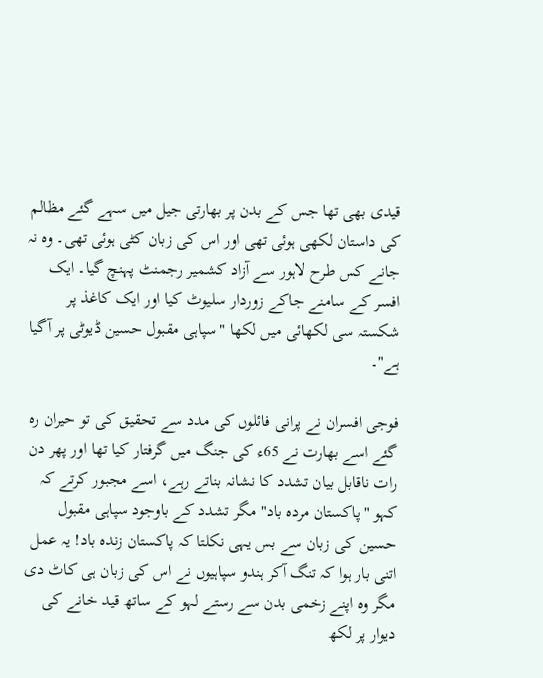قیدی بھی تھا جس کے بدن پر بھارتی جیل میں سہے گئے مظالم کی داستان لکھی ہوئی تھی اور اس کی زبان کٹی ہوئی تھی۔ وہ نہ جانے کس طرح لاہور سے آزاد کشمیر رجمنٹ پہنچ گیا۔ ایک افسر کے سامنے جاکے زوردار سلیوٹ کیا اور ایک کاغذ پر شکستہ سی لکھائی میں لکھا "سپاہی مقبول حسین ڈیوٹی پر آگیا ہے"۔

فوجی افسران نے پرانی فائلوں کی مدد سے تحقیق کی تو حیران رہ گئے اسے بھارت نے 65ء کی جنگ میں گرفتار کیا تھا اور پھر دن رات ناقابل بیان تشدد کا نشانہ بناتے رہے، اسے مجبور کرتے کہ کہو "پاکستان مردہ باد" مگر تشدد کے باوجود سپاہی مقبول حسین کی زبان سے بس یہی نکلتا کہ پاکستان زندہ باد! یہ عمل اتنی بار ہوا کہ تنگ آکر ہندو سپاہیوں نے اس کی زبان ہی کاٹ دی مگر وہ اپنے زخمی بدن سے رستے لہو کے ساتھ قید خانے کی دیوار پر لکھ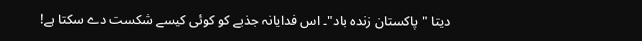دیتا "پاکستان زندہ باد"۔ اس فدایانہ جذبے کو کوئی کیسے شکست دے سکتا ہے!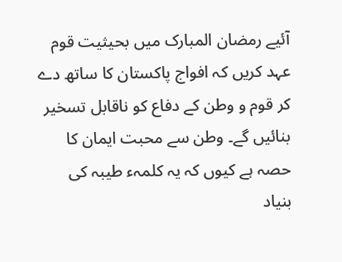آئیے رمضان المبارک میں بحیثیت قوم عہد کریں کہ افواج پاکستان کا ساتھ دے کر قوم و وطن کے دفاع کو ناقابل تسخیر بنائیں گے۔ وطن سے محبت ایمان کا حصہ ہے کیوں کہ یہ کلمہء طیبہ کی بنیاد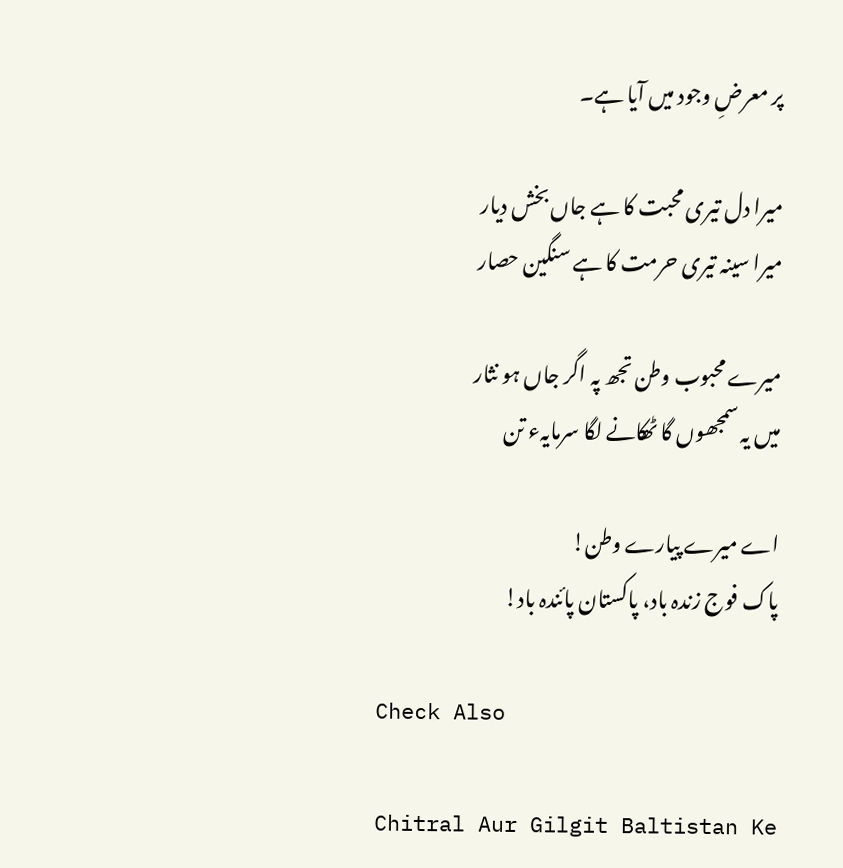پر معرضِ وجود میں آیا ہے۔

میرا دل تیری محبت کا ہے جاں بخش دیار
میرا سینہ تیری حرمت کا ہے سنگین حصار

میرے محبوب وطن تجھ پہ اگر جاں ہو نثار
میں یہ سمجھوں گا ٹھکانے لگا سرمایہء تن

اے میرے پیارے وطن!
پاک فوج زندہ باد، پاکستان پائندہ باد!

Check Also

Chitral Aur Gilgit Baltistan Ke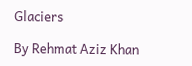Glaciers

By Rehmat Aziz Khan